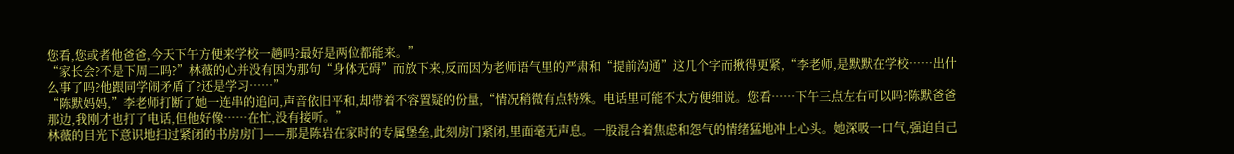您看,您或者他爸爸,今天下午方便来学校一趟吗?最好是两位都能来。”
“家长会?不是下周二吗?”林薇的心并没有因为那句“身体无碍”而放下来,反而因为老师语气里的严肃和“提前沟通”这几个字而揪得更紧,“李老师,是默默在学校……出什么事了吗?他跟同学闹矛盾了?还是学习……”
“陈默妈妈,”李老师打断了她一连串的追问,声音依旧平和,却带着不容置疑的份量,“情况稍微有点特殊。电话里可能不太方便细说。您看……下午三点左右可以吗?陈默爸爸那边,我刚才也打了电话,但他好像……在忙,没有接听。”
林薇的目光下意识地扫过紧闭的书房房门——那是陈岩在家时的专属堡垒,此刻房门紧闭,里面毫无声息。一股混合着焦虑和怨气的情绪猛地冲上心头。她深吸一口气,强迫自己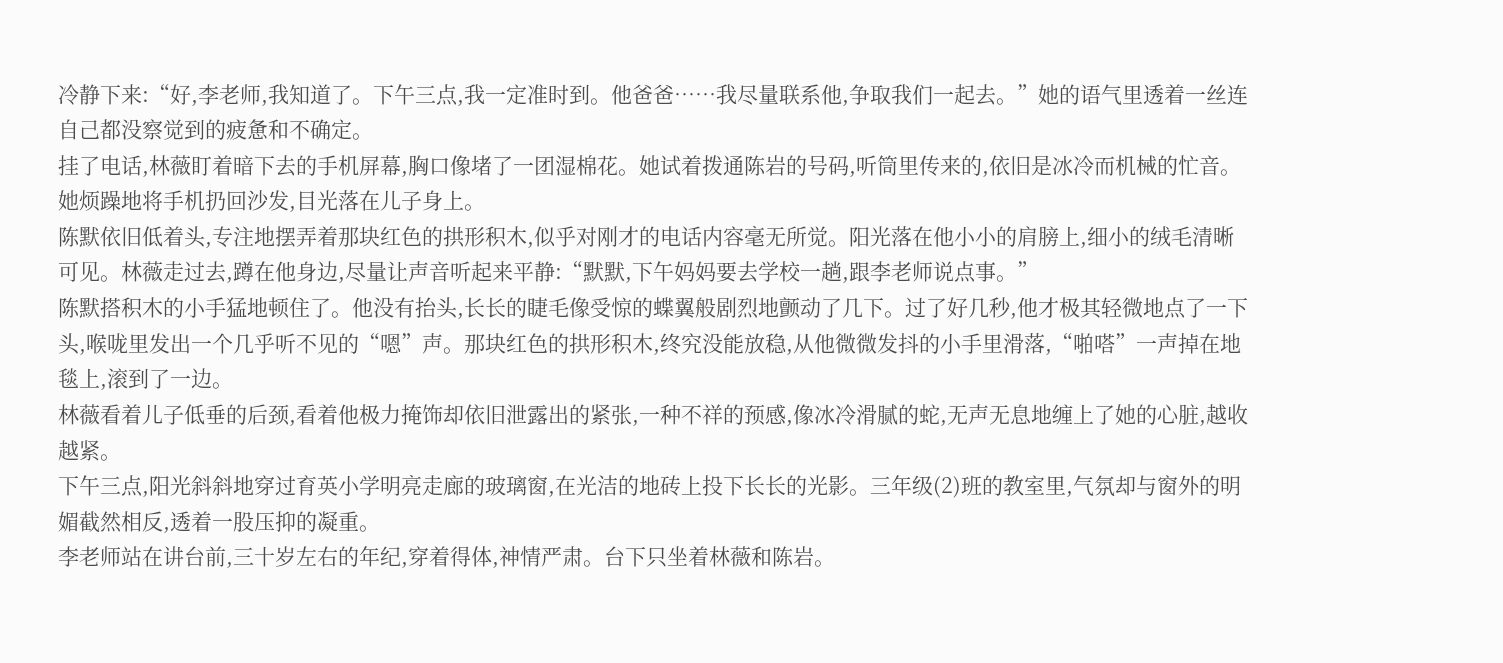冷静下来:“好,李老师,我知道了。下午三点,我一定准时到。他爸爸……我尽量联系他,争取我们一起去。”她的语气里透着一丝连自己都没察觉到的疲惫和不确定。
挂了电话,林薇盯着暗下去的手机屏幕,胸口像堵了一团湿棉花。她试着拨通陈岩的号码,听筒里传来的,依旧是冰冷而机械的忙音。她烦躁地将手机扔回沙发,目光落在儿子身上。
陈默依旧低着头,专注地摆弄着那块红色的拱形积木,似乎对刚才的电话内容毫无所觉。阳光落在他小小的肩膀上,细小的绒毛清晰可见。林薇走过去,蹲在他身边,尽量让声音听起来平静:“默默,下午妈妈要去学校一趟,跟李老师说点事。”
陈默搭积木的小手猛地顿住了。他没有抬头,长长的睫毛像受惊的蝶翼般剧烈地颤动了几下。过了好几秒,他才极其轻微地点了一下头,喉咙里发出一个几乎听不见的“嗯”声。那块红色的拱形积木,终究没能放稳,从他微微发抖的小手里滑落,“啪嗒”一声掉在地毯上,滚到了一边。
林薇看着儿子低垂的后颈,看着他极力掩饰却依旧泄露出的紧张,一种不祥的预感,像冰冷滑腻的蛇,无声无息地缠上了她的心脏,越收越紧。
下午三点,阳光斜斜地穿过育英小学明亮走廊的玻璃窗,在光洁的地砖上投下长长的光影。三年级(2)班的教室里,气氛却与窗外的明媚截然相反,透着一股压抑的凝重。
李老师站在讲台前,三十岁左右的年纪,穿着得体,神情严肃。台下只坐着林薇和陈岩。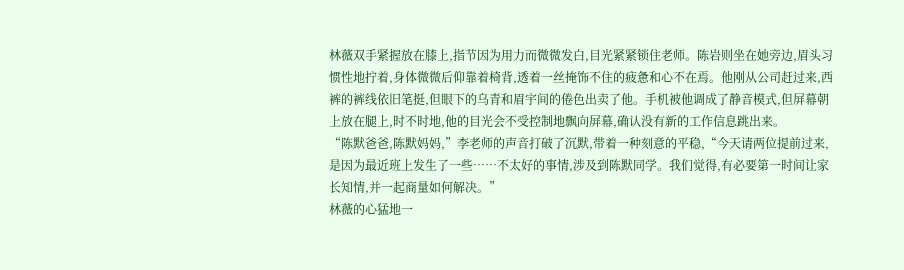林薇双手紧握放在膝上,指节因为用力而微微发白,目光紧紧锁住老师。陈岩则坐在她旁边,眉头习惯性地拧着,身体微微后仰靠着椅背,透着一丝掩饰不住的疲惫和心不在焉。他刚从公司赶过来,西裤的裤线依旧笔挺,但眼下的乌青和眉宇间的倦色出卖了他。手机被他调成了静音模式,但屏幕朝上放在腿上,时不时地,他的目光会不受控制地飘向屏幕,确认没有新的工作信息跳出来。
“陈默爸爸,陈默妈妈,”李老师的声音打破了沉默,带着一种刻意的平稳,“今天请两位提前过来,是因为最近班上发生了一些……不太好的事情,涉及到陈默同学。我们觉得,有必要第一时间让家长知情,并一起商量如何解决。”
林薇的心猛地一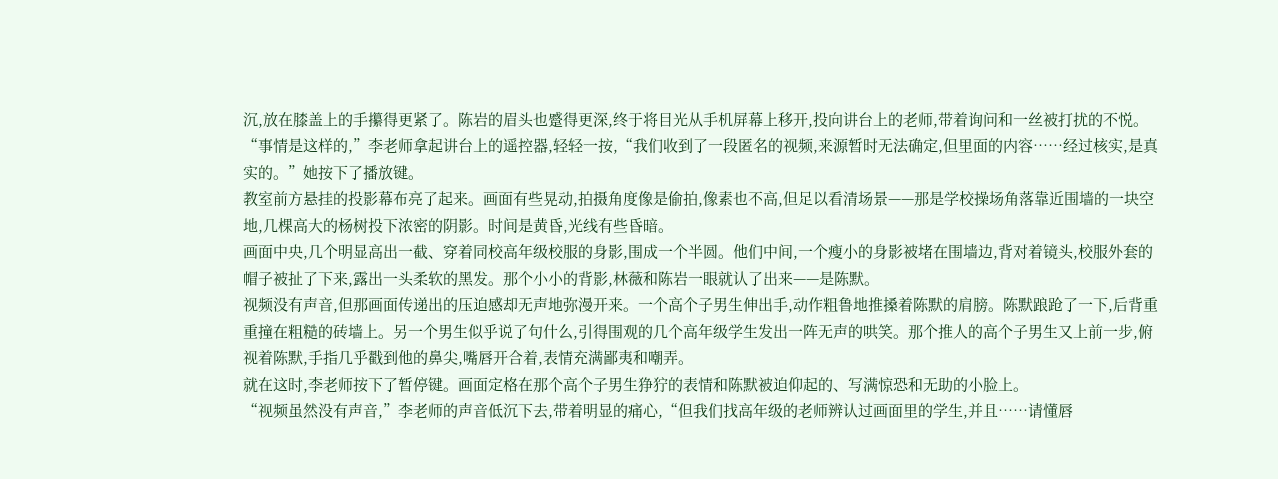沉,放在膝盖上的手攥得更紧了。陈岩的眉头也蹙得更深,终于将目光从手机屏幕上移开,投向讲台上的老师,带着询问和一丝被打扰的不悦。
“事情是这样的,”李老师拿起讲台上的遥控器,轻轻一按,“我们收到了一段匿名的视频,来源暂时无法确定,但里面的内容……经过核实,是真实的。”她按下了播放键。
教室前方悬挂的投影幕布亮了起来。画面有些晃动,拍摄角度像是偷拍,像素也不高,但足以看清场景——那是学校操场角落靠近围墙的一块空地,几棵高大的杨树投下浓密的阴影。时间是黄昏,光线有些昏暗。
画面中央,几个明显高出一截、穿着同校高年级校服的身影,围成一个半圆。他们中间,一个瘦小的身影被堵在围墙边,背对着镜头,校服外套的帽子被扯了下来,露出一头柔软的黑发。那个小小的背影,林薇和陈岩一眼就认了出来——是陈默。
视频没有声音,但那画面传递出的压迫感却无声地弥漫开来。一个高个子男生伸出手,动作粗鲁地推搡着陈默的肩膀。陈默踉跄了一下,后背重重撞在粗糙的砖墙上。另一个男生似乎说了句什么,引得围观的几个高年级学生发出一阵无声的哄笑。那个推人的高个子男生又上前一步,俯视着陈默,手指几乎戳到他的鼻尖,嘴唇开合着,表情充满鄙夷和嘲弄。
就在这时,李老师按下了暂停键。画面定格在那个高个子男生狰狞的表情和陈默被迫仰起的、写满惊恐和无助的小脸上。
“视频虽然没有声音,”李老师的声音低沉下去,带着明显的痛心,“但我们找高年级的老师辨认过画面里的学生,并且……请懂唇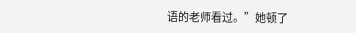语的老师看过。”她顿了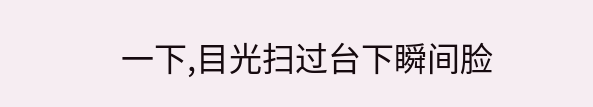一下,目光扫过台下瞬间脸